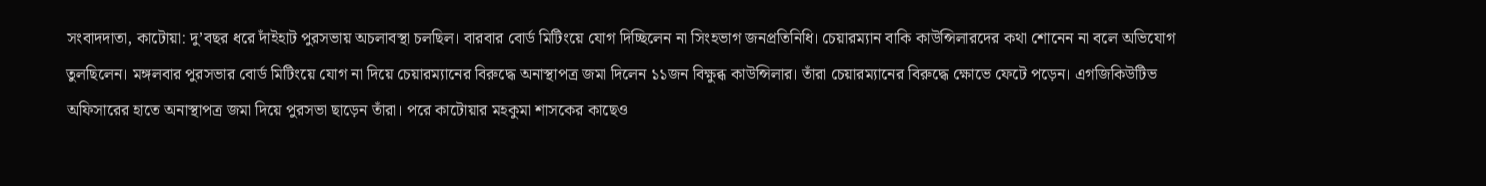সংবাদদাতা, কাটোয়া: দু’বছর ধরে দাঁইহাট পুরসভায় অচলাবস্থা চলছিল। বারবার বোর্ড মিটিংয়ে যোগ দিচ্ছিলেন না সিংহভাগ জনপ্রতিনিধি। চেয়ারম্যান বাকি কাউন্সিলারদের কথা শোনেন না বলে অভিযোগ তুলছিলেন। মঙ্গলবার পুরসভার বোর্ড মিটিংয়ে যোগ না দিয়ে চেয়ারম্যানের বিরুদ্ধে অনাস্থাপত্র জমা দিলেন ১১জন বিক্ষুব্ধ কাউন্সিলার। তাঁরা চেয়ারম্যানের বিরুদ্ধে ক্ষোভে ফেটে পড়েন। এগজিকিউটিভ অফিসারের হাতে অনাস্থাপত্র জমা দিয়ে পুরসভা ছাড়েন তাঁরা। পরে কাটোয়ার মহকুমা শাসকের কাছেও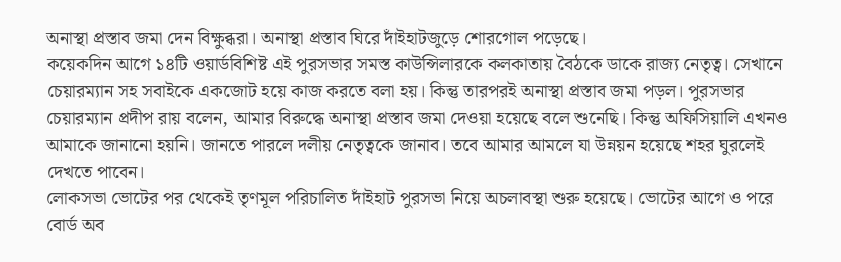অনাস্থা প্রস্তাব জমা দেন বিক্ষুব্ধরা। অনাস্থা প্রস্তাব ঘিরে দাঁইহাটজুড়ে শোরগোল পড়েছে।
কয়েকদিন আগে ১৪টি ওয়ার্ডবিশিষ্ট এই পুরসভার সমস্ত কাউন্সিলারকে কলকাতায় বৈঠকে ডাকে রাজ্য নেতৃত্ব। সেখানে চেয়ারম্যান সহ সবাইকে একজোট হয়ে কাজ করতে বলা হয়। কিন্তু তারপরই অনাস্থা প্রস্তাব জমা পড়ল। পুরসভার চেয়ারম্যান প্রদীপ রায় বলেন, আমার বিরুদ্ধে অনাস্থা প্রস্তাব জমা দেওয়া হয়েছে বলে শুনেছি। কিন্তু অফিসিয়ালি এখনও আমাকে জানানো হয়নি। জানতে পারলে দলীয় নেতৃত্বকে জানাব। তবে আমার আমলে যা উন্নয়ন হয়েছে শহর ঘুরলেই দেখতে পাবেন।
লোকসভা ভোটের পর থেকেই তৃণমূল পরিচালিত দাঁইহাট পুরসভা নিয়ে অচলাবস্থা শুরু হয়েছে। ভোটের আগে ও পরে বোর্ড অব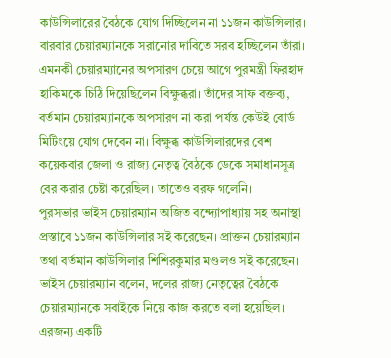কাউন্সিলারের বৈঠকে যোগ দিচ্ছিলেন না ১১জন কাউন্সিলার। বারবার চেয়ারম্যানকে সরানোর দাবিতে সরব হচ্ছিলেন তাঁরা। এমনকী চেয়ারম্যানের অপসারণ চেয়ে আগে পুরমন্ত্রী ফিরহাদ হাকিমকে চিঠি দিয়েছিলেন বিক্ষুব্ধরা। তাঁদের সাফ বক্তব্য, বর্তমান চেয়ারম্যানকে অপসারণ না করা পর্যন্ত কেউই বোর্ড মিটিংয়ে যোগ দেবেন না। বিক্ষুব্ধ কাউন্সিলারদের বেশ কয়েকবার জেলা ও রাজ্য নেতৃত্ব বৈঠকে ডেকে সমাধানসূত্র বের করার চেষ্টা করেছিল। তাতেও বরফ গলেনি।
পুরসভার ভাইস চেয়ারম্যান অজিত বন্দ্যোপাধ্যায় সহ অনাস্থা প্রস্তাবে ১১জন কাউন্সিলার সই করেছেন। প্রাক্তন চেয়ারম্যান তথা বর্তমান কাউন্সিলার শিশিরকুমার মণ্ডলও সই করেছেন। ভাইস চেয়ারম্যান বলেন, দলের রাজ্য নেতৃত্বের বৈঠকে চেয়ারম্যানকে সবাইকে নিয়ে কাজ করতে বলা হয়েছিল। এরজন্য একটি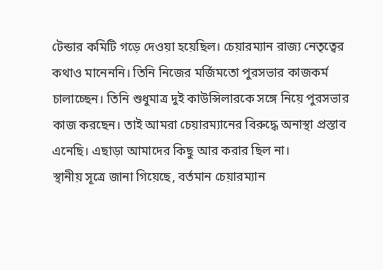টেন্ডার কমিটি গড়ে দেওয়া হয়েছিল। চেয়ারম্যান রাজ্য নেতৃত্বের কথাও মানেননি। তিনি নিজের মর্জিমতো পুরসভার কাজকর্ম চালাচ্ছেন। তিনি শুধুমাত্র দুই কাউন্সিলারকে সঙ্গে নিয়ে পুরসভার কাজ করছেন। তাই আমরা চেয়ারম্যানের বিরুদ্ধে অনাস্থা প্রস্তাব এনেছি। এছাড়া আমাদের কিছু আর করার ছিল না।
স্থানীয় সূত্রে জানা গিয়েছে, বর্তমান চেয়ারম্যান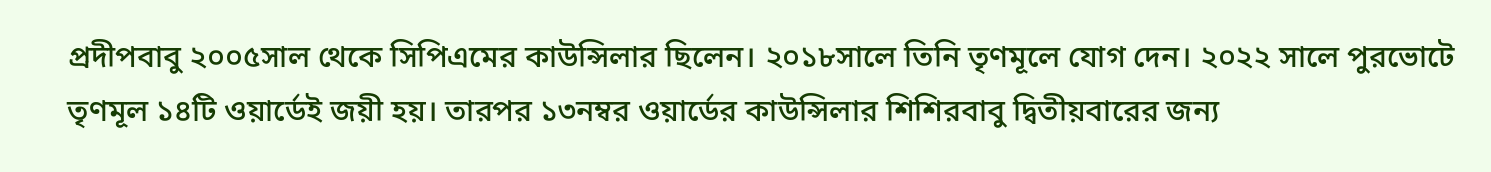প্রদীপবাবু ২০০৫সাল থেকে সিপিএমের কাউন্সিলার ছিলেন। ২০১৮সালে তিনি তৃণমূলে যোগ দেন। ২০২২ সালে পুরভোটে তৃণমূল ১৪টি ওয়ার্ডেই জয়ী হয়। তারপর ১৩নম্বর ওয়ার্ডের কাউন্সিলার শিশিরবাবু দ্বিতীয়বারের জন্য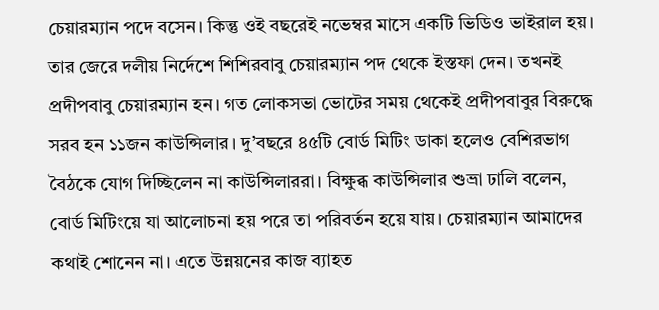চেয়ারম্যান পদে বসেন। কিন্তু ওই বছরেই নভেম্বর মাসে একটি ভিডিও ভাইরাল হয়। তার জেরে দলীয় নির্দেশে শিশিরবাবু চেয়ারম্যান পদ থেকে ইস্তফা দেন। তখনই প্রদীপবাবু চেয়ারম্যান হন। গত লোকসভা ভোটের সময় থেকেই প্রদীপবাবুর বিরুদ্ধে সরব হন ১১জন কাউন্সিলার। দু’বছরে ৪৫টি বোর্ড মিটিং ডাকা হলেও বেশিরভাগ বৈঠকে যোগ দিচ্ছিলেন না কাউন্সিলাররা। বিক্ষুব্ধ কাউন্সিলার শুভ্রা ঢালি বলেন, বোর্ড মিটিংয়ে যা আলোচনা হয় পরে তা পরিবর্তন হয়ে যায়। চেয়ারম্যান আমাদের কথাই শোনেন না। এতে উন্নয়নের কাজ ব্যাহত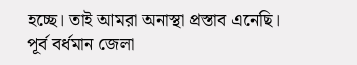হচ্ছে। তাই আমরা অনাস্থা প্রস্তাব এনেছি।
পূর্ব বর্ধমান জেলা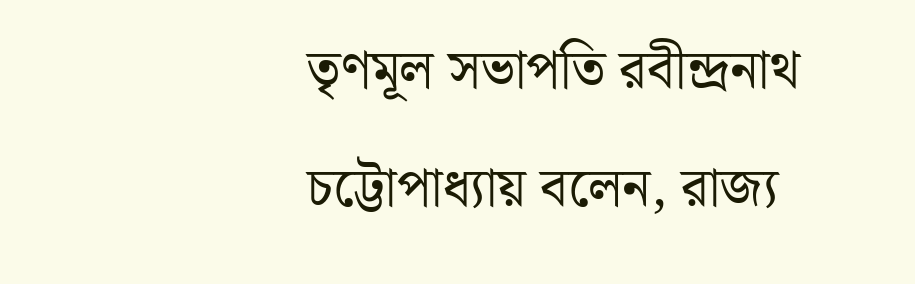তৃণমূল সভাপতি রবীন্দ্রনাথ চট্টোপাধ্যায় বলেন, রাজ্য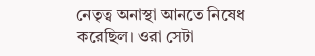নেতৃত্ব অনাস্থা আনতে নিষেধ করেছিল। ওরা সেটা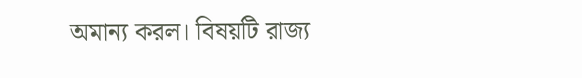অমান্য করল। বিষয়টি রাজ্য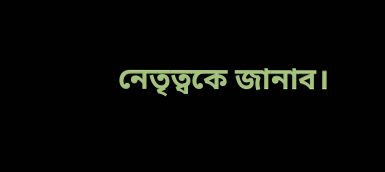নেতৃত্বকে জানাব।